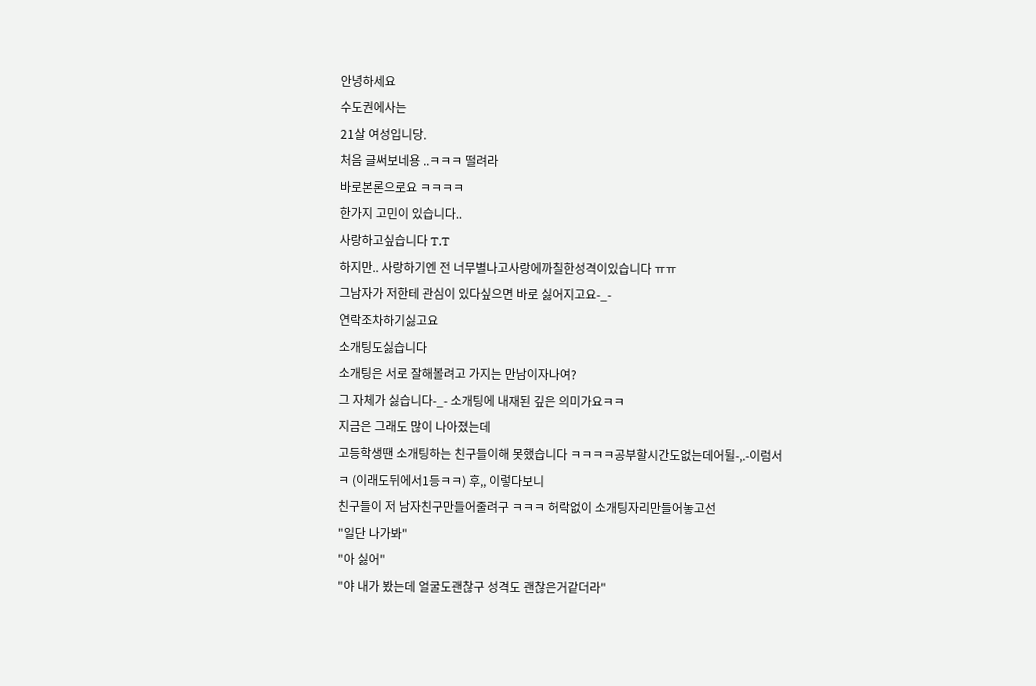안녕하세요
수도권에사는
21살 여성입니당.
처음 글써보네용 ..ㅋㅋㅋ 떨려라
바로본론으로요 ㅋㅋㅋㅋ
한가지 고민이 있습니다..
사랑하고싶습니다 T.T
하지만.. 사랑하기엔 전 너무별나고사랑에까칠한성격이있습니다 ㅠㅠ
그남자가 저한테 관심이 있다싶으면 바로 싫어지고요-_-
연락조차하기싫고요
소개팅도싫습니다
소개팅은 서로 잘해볼려고 가지는 만남이자나여?
그 자체가 싫습니다-_- 소개팅에 내재된 깊은 의미가요ㅋㅋ
지금은 그래도 많이 나아졌는데
고등학생땐 소개팅하는 친구들이해 못했습니다 ㅋㅋㅋㅋ공부할시간도없는데어뒬-,.-이럼서
ㅋ (이래도뒤에서1등ㅋㅋ) 후,, 이렇다보니
친구들이 저 남자친구만들어줄려구 ㅋㅋㅋ 허락없이 소개팅자리만들어놓고선
"일단 나가봐"
"아 싫어"
"야 내가 봤는데 얼굴도괜찮구 성격도 괜찮은거같더라"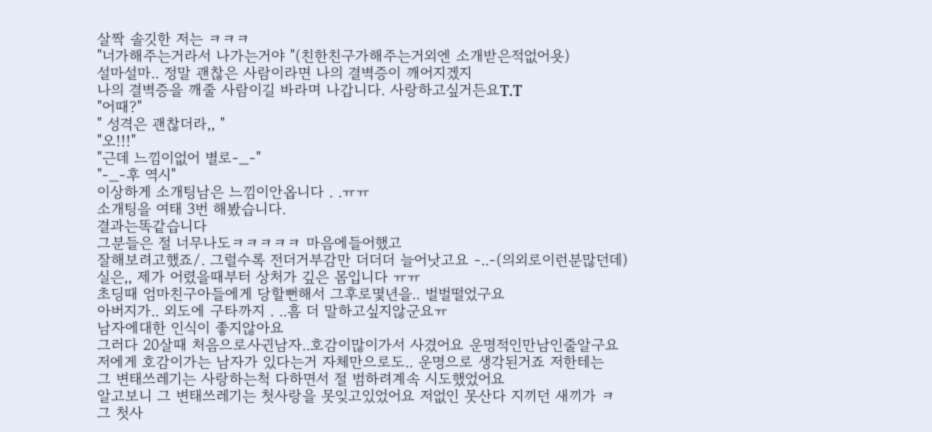살짝 솔깃한 저는 ㅋㅋㅋ
"너가해주는거라서 나가는거야 "(친한친구가해주는거외엔 소개받은적없어욧)
설마설마.. 정말 괜찮은 사람이라면 나의 결벽증이 깨어지겠지
나의 결벽증을 깨줄 사람이길 바라며 나갑니다. 사랑하고싶거든요T.T
"어때?"
" 성격은 괜찮더라,, "
"오!!!"
"근데 느낌이없어 별로-_-"
"-_-후 역시"
이상하게 소개팅남은 느낌이안옵니다 . .ㅠㅠ
소개팅을 여태 3번 해봤습니다.
결과는똑같습니다
그분들은 절 너무나도ㅋㅋㅋㅋㅋ 마음에들어했고
잘해보려고했죠/. 그럴수록 전더거부감만 더더더 늘어낫고요 -..-(의외로이런분많던데)
실은,, 제가 어렸을때부터 상처가 깊은 몸입니다 ㅠㅠ
초딩때 엄마친구아들에게 당할뻔해서 그후로몇년을.. 벌벌떨었구요
아버지가.. 외도에 구타까지 . ..흠 더 말하고싶지않군요ㅠ
남자에대한 인식이 좋지않아요
그러다 20살때 처음으로사귄남자..호감이많이가서 사겼어요 운명적인만남인줄알구요
저에게 호감이가는 남자가 있다는거 자체만으로도.. 운명으로 생각된거죠 저한테는
그 변태쓰레기는 사랑하는척 다하면서 절 범하려계속 시도했었어요
알고보니 그 변태쓰레기는 첫사랑을 못잊고있었어요 저없인 못산다 지끼던 새끼가 ㅋ
그 첫사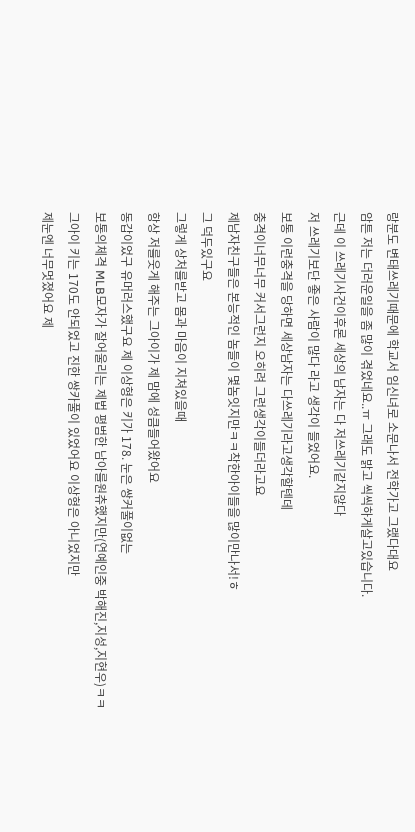랑분도 변태쓰레기때문에 학교서 임신녀로 소문나서 전학가고 그랬다대요
암튼 저는 더러운일을 좀 많이 겪었네요..ㅠ 그래도 밝고 씩씩하게살고있습니다.
근데 이 쓰레기사건이후론 세상의 남자는 다 저쓰레기같지않다
저 쓰레기보단 좋은 사람이 많다 라고 생각이 들었어요.
보통 이런충격을 당하면 세상남자는 다쓰레기라고생각할텐데
충격이너무너무 커서그런지 오히려 그런생각이들더라고요
제남자친구들은 본능적인 놈들이 몇놈잇지만ㅋㅋ착한아이들을 많이만나서!ㅎ
그 덕두있구요
그렇게 상처를받고 몸과 마음이 지쳐있을때
항상 저를웃게 해주는 그아이가 제 맘에 성큼들어왔어요
동갑이었구 유머러스했구요 제 이상형은 키가 178. 눈은 쌍커풀이없는
보통의체격 MLB모자가 잘어울리는 제법 평범한 남아를원츄했지만(연예인중 박해진,지성,지현우)ㅋㅋ
그아이 키는 170도 안되었고 진한 쌍카풀이 있었어요 이상형은 아니었지만
제눈엔 너무멋졌어요 제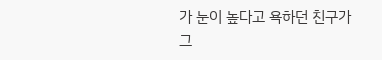가 눈이 높다고 욕하던 친구가
그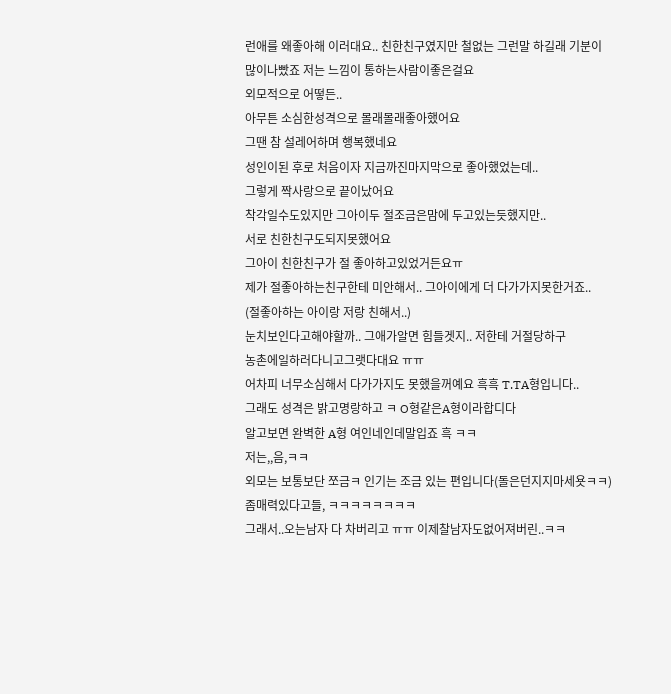런애를 왜좋아해 이러대요.. 친한친구였지만 철없는 그런말 하길래 기분이
많이나빴죠 저는 느낌이 통하는사람이좋은걸요
외모적으로 어떻든..
아무튼 소심한성격으로 몰래몰래좋아했어요
그땐 참 설레어하며 행복했네요
성인이된 후로 처음이자 지금까진마지막으로 좋아했었는데..
그렇게 짝사랑으로 끝이났어요
착각일수도있지만 그아이두 절조금은맘에 두고있는듯했지만..
서로 친한친구도되지못했어요
그아이 친한친구가 절 좋아하고있었거든요ㅠ
제가 절좋아하는친구한테 미안해서.. 그아이에게 더 다가가지못한거죠..
(절좋아하는 아이랑 저랑 친해서..)
눈치보인다고해야할까.. 그애가알면 힘들겟지.. 저한테 거절당하구
농촌에일하러다니고그랫다대요 ㅠㅠ
어차피 너무소심해서 다가가지도 못했을꺼예요 흑흑 T.TA형입니다..
그래도 성격은 밝고명랑하고 ㅋ O형같은A형이라합디다
알고보면 완벽한 A형 여인네인데말입죠 흑 ㅋㅋ
저는,,음,ㅋㅋ
외모는 보통보단 쪼금ㅋ 인기는 조금 있는 편입니다(돌은던지지마세욧ㅋㅋ)
좀매력있다고들, ㅋㅋㅋㅋㅋㅋㅋㅋ
그래서..오는남자 다 차버리고 ㅠㅠ 이제찰남자도없어져버린..ㅋㅋ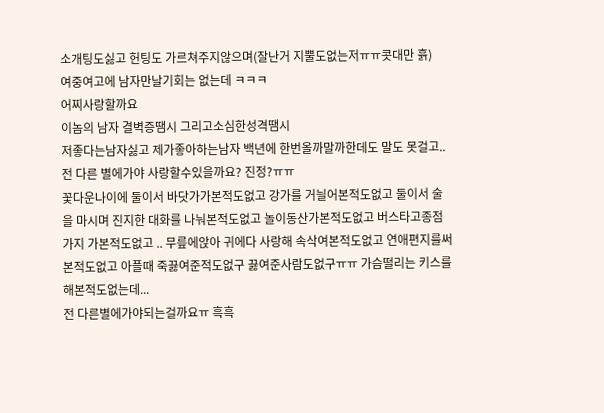소개팅도싫고 헌팅도 가르쳐주지않으며(잘난거 지뿔도없는저ㅠㅠ콧대만 흙)
여중여고에 남자만날기회는 없는데 ㅋㅋㅋ
어찌사랑할까요
이놈의 남자 결벽증땜시 그리고소심한성격땜시
저좋다는남자싫고 제가좋아하는남자 백년에 한번올까말까한데도 말도 못걸고..
전 다른 별에가야 사랑할수있을까요? 진정?ㅠㅠ
꽃다운나이에 둘이서 바닷가가본적도없고 강가를 거늴어본적도없고 둘이서 술을 마시며 진지한 대화를 나눠본적도없고 놀이동산가본적도없고 버스타고종점가지 가본적도없고 .. 무릎에앉아 귀에다 사랑해 속삭여본적도없고 연애편지를써본적도없고 아플때 죽끓여준적도없구 끓여준사람도없구ㅠㅠ 가슴떨리는 키스를해본적도없는데...
전 다른별에가야되는걸까요ㅠ 흑흑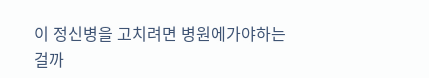이 정신병을 고치려면 병원에가야하는걸까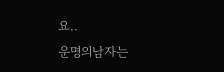요..
운명의남자는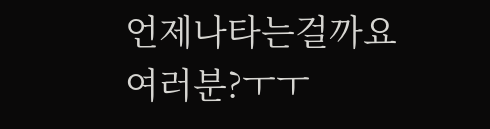언제나타는걸까요
여러분?ㅜㅜ